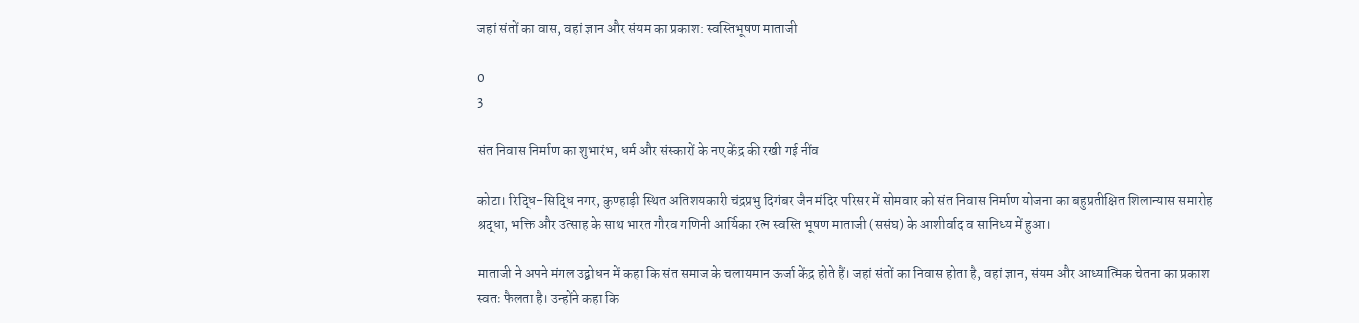जहां संतों का वास, वहां ज्ञान और संयम का प्रकाश: स्वस्तिभूषण माताजी

0
3

संत निवास निर्माण का शुभारंभ, धर्म और संस्कारों के नए केंद्र की रखी गई नींव

कोटा। रिद्धि-सिद्धि नगर, कुण्हाड़ी स्थित अतिशयकारी चंद्रप्रभु दिगंबर जैन मंदिर परिसर में सोमवार को संत निवास निर्माण योजना का बहुप्रतीक्षित शिलान्यास समारोह श्रद्धा, भक्ति और उत्साह के साथ भारत गौरव गणिनी आर्यिका रत्न स्वस्ति भूषण माताजी (ससंघ) के आशीर्वाद व सानिध्य में हुआ।

माताजी ने अपने मंगल उद्बोधन में कहा कि संत समाज के चलायमान ऊर्जा केंद्र होते हैं। जहां संतों का निवास होता है, वहां ज्ञान, संयम और आध्यात्मिक चेतना का प्रकाश स्वतः फैलता है। उन्होंने कहा कि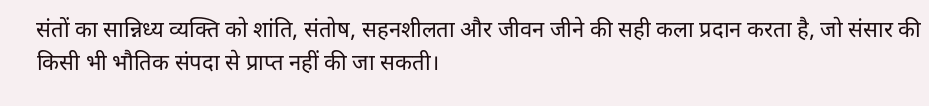संतों का सान्निध्य व्यक्ति को शांति, संतोष, सहनशीलता और जीवन जीने की सही कला प्रदान करता है, जो संसार की किसी भी भौतिक संपदा से प्राप्त नहीं की जा सकती।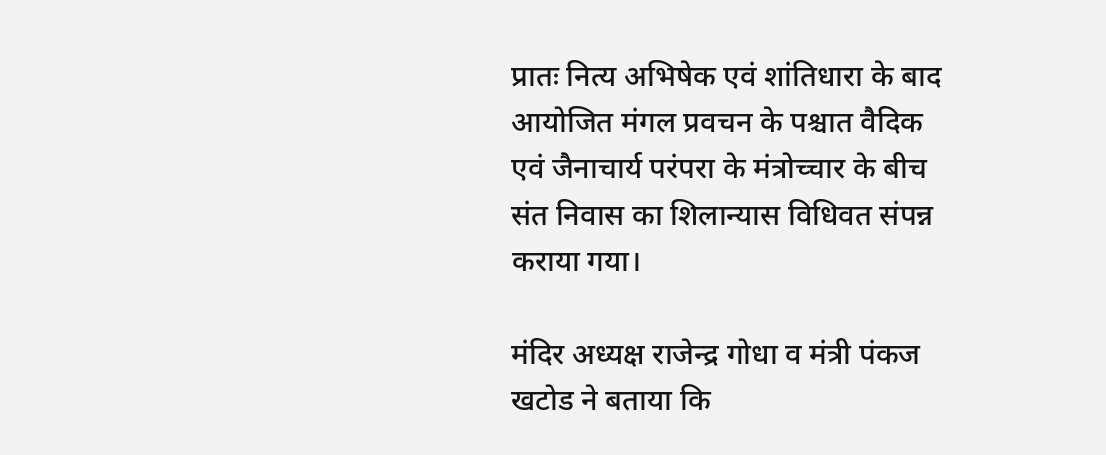प्रातः नित्य अभिषेक एवं शांतिधारा के बाद आयोजित मंगल प्रवचन के पश्चात वैदिक एवं जैनाचार्य परंपरा के मंत्रोच्चार के बीच संत निवास का शिलान्यास विधिवत संपन्न कराया गया।

मंदिर अध्यक्ष राजेन्द्र गोधा व मंत्री पंकज खटोड ने बताया कि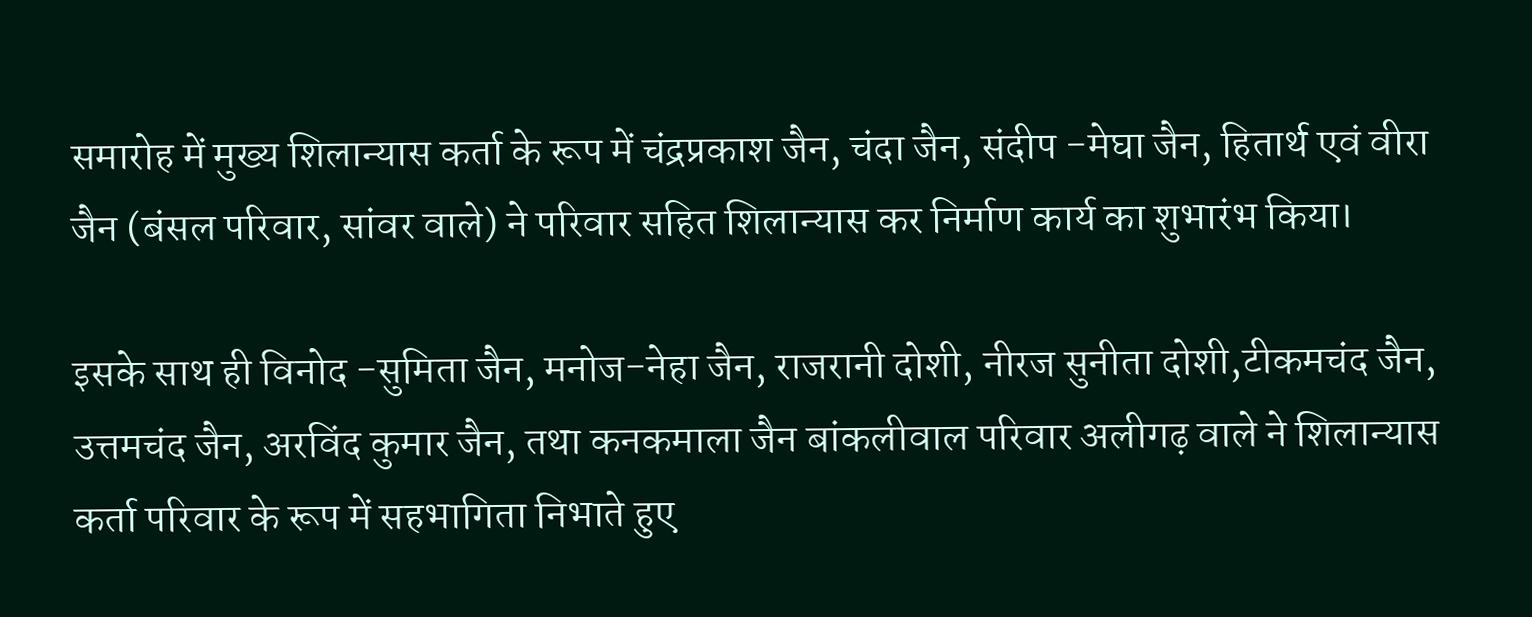समारोह में मुख्य शिलान्यास कर्ता के रूप में चंद्रप्रकाश जैन, चंदा जैन, संदीप -मेघा जैन, हितार्थ एवं वीरा जैन (बंसल परिवार, सांवर वाले) ने परिवार सहित शिलान्यास कर निर्माण कार्य का शुभारंभ किया।

इसके साथ ही विनोद -सुमिता जैन, मनोज-नेहा जैन, राजरानी दोशी, नीरज सुनीता दोशी,टीकमचंद जैन, उत्तमचंद जैन, अरविंद कुमार जैन, तथा कनकमाला जैन बांकलीवाल परिवार अलीगढ़ वाले ने शिलान्यास कर्ता परिवार के रूप में सहभागिता निभाते हुए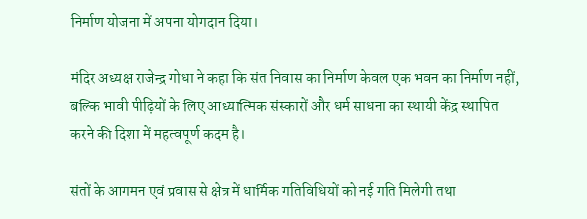निर्माण योजना में अपना योगदान दिया।

मंदिर अध्यक्ष राजेन्द्र गोधा ने कहा कि संत निवास का निर्माण केवल एक भवन का निर्माण नहीं, बल्कि भावी पीढ़ियों के लिए आध्यात्मिक संस्कारों और धर्म साधना का स्थायी केंद्र स्थापित करने की दिशा में महत्वपूर्ण कदम है।

संतों के आगमन एवं प्रवास से क्षेत्र में धार्मिक गतिविधियों को नई गति मिलेगी तथा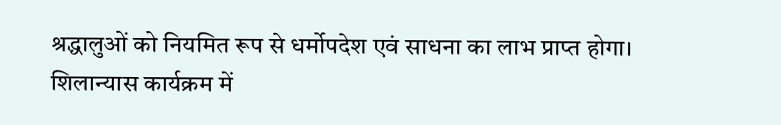श्रद्धालुओं को नियमित रूप से धर्मोपदेश एवं साधना का लाभ प्राप्त होगा। शिलान्यास कार्यक्रम में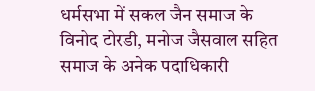धर्मसभा में सकल जैन समाज के विनोद टोरडी, मनोज जैसवाल सहित समाज के अनेक पदाधिकारी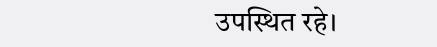उपस्थित रहे।